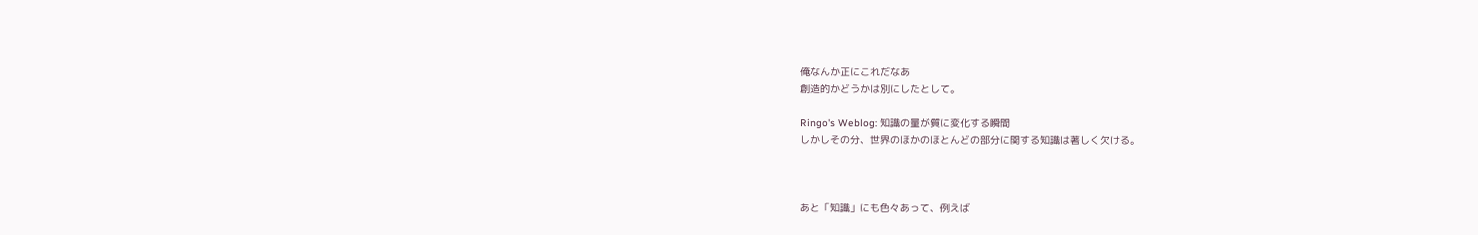俺なんか正にこれだなあ
創造的かどうかは別にしたとして。

Ringo's Weblog: 知識の量が質に変化する瞬間
しかしその分、世界のほかのほとんどの部分に関する知識は著しく欠ける。



あと「知識」にも色々あって、例えば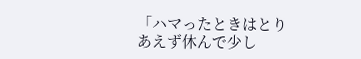「ハマったときはとりあえず休んで少し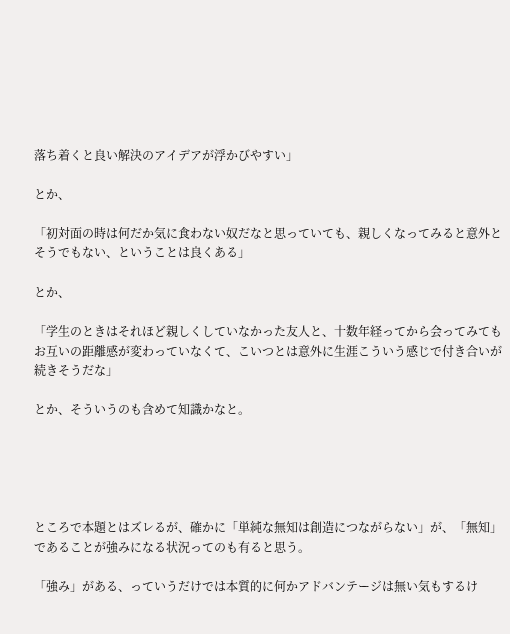落ち着くと良い解決のアイデアが浮かびやすい」

とか、

「初対面の時は何だか気に食わない奴だなと思っていても、親しくなってみると意外とそうでもない、ということは良くある」

とか、

「学生のときはそれほど親しくしていなかった友人と、十数年経ってから会ってみてもお互いの距離感が変わっていなくて、こいつとは意外に生涯こういう感じで付き合いが続きそうだな」

とか、そういうのも含めて知識かなと。





ところで本題とはズレるが、確かに「単純な無知は創造につながらない」が、「無知」であることが強みになる状況ってのも有ると思う。

「強み」がある、っていうだけでは本質的に何かアドバンテージは無い気もするけ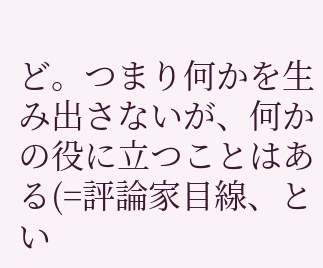ど。つまり何かを生み出さないが、何かの役に立つことはある(=評論家目線、とい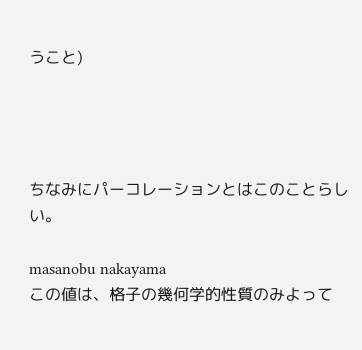うこと)




ちなみにパーコレーションとはこのことらしい。

masanobu nakayama
この値は、格子の幾何学的性質のみよって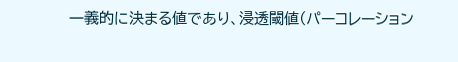一義的に決まる値であり、浸透閾値(パーコレーション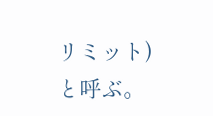リミット)と呼ぶ。